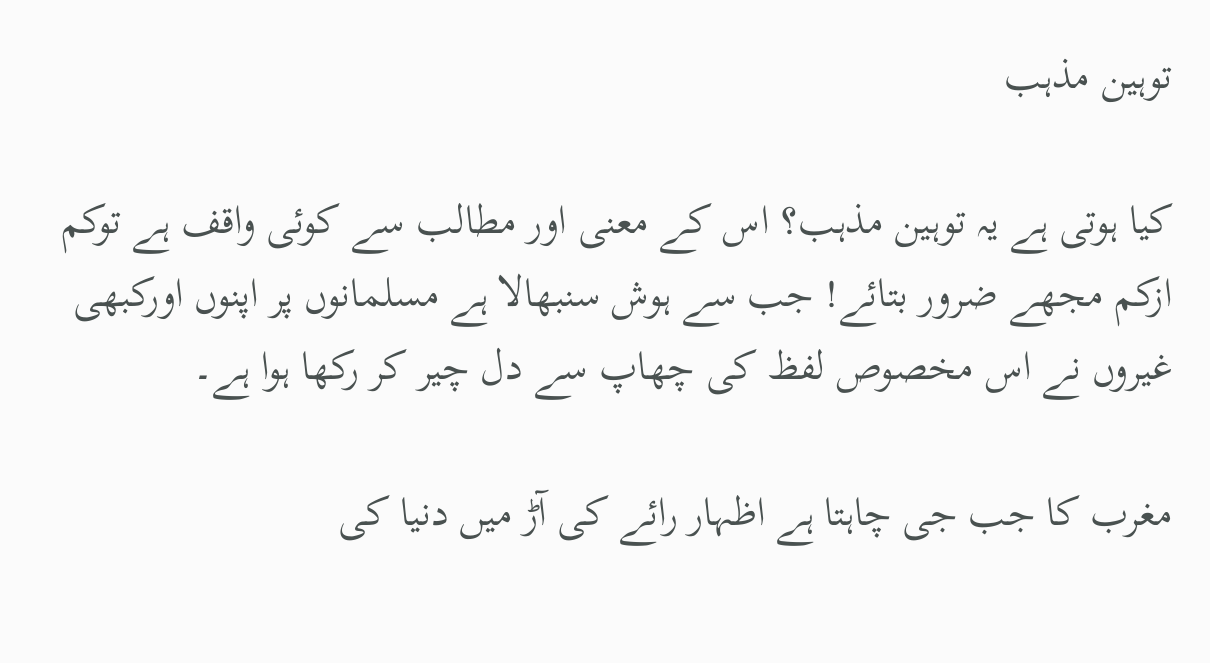توہین مذہب

کیا ہوتی ہے یہ توہین مذہب؟ اس کے معنی اور مطالب سے کوئی واقف ہے توکم ازکم مجھے ضرور بتائے! جب سے ہوش سنبھالا ہے مسلمانوں پر اپنوں اورکبھی غیروں نے اس مخصوص لفظ کی چھاپ سے دل چیر کر رکھا ہوا ہے۔

مغرب کا جب جی چاہتا ہے اظہار رائے کی آڑ میں دنیا کی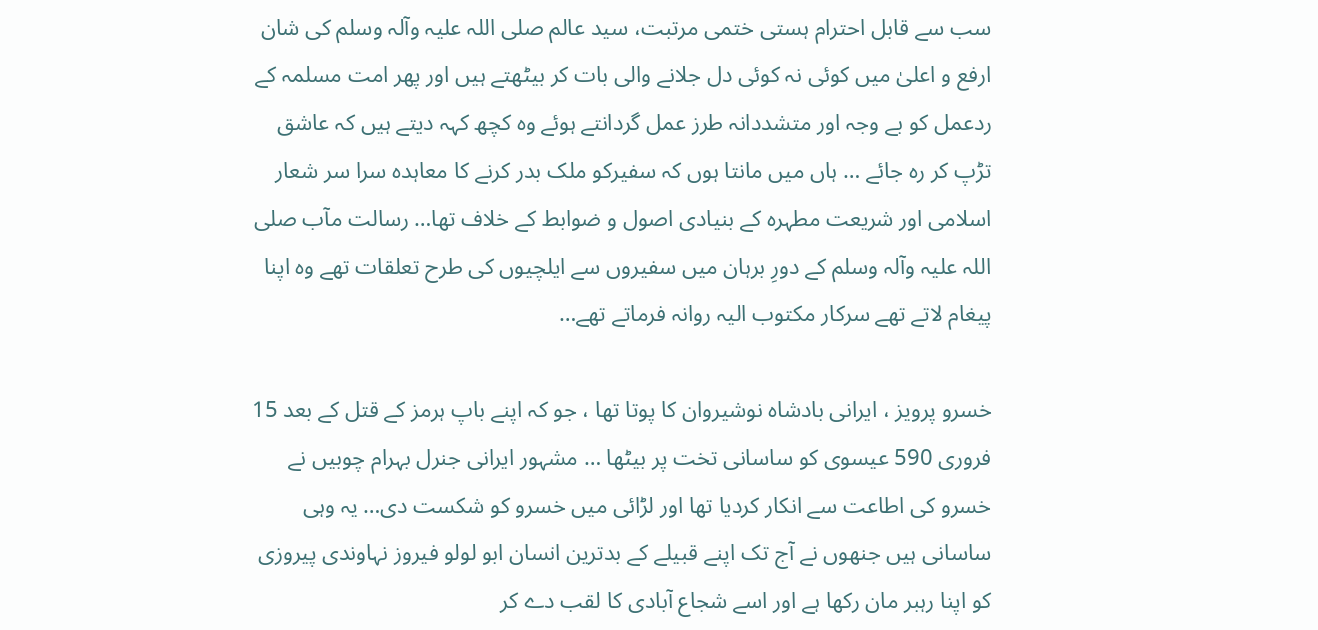سب سے قابل احترام ہستی ختمی مرتبت، سید عالم صلی اللہ علیہ وآلہ وسلم کی شان ارفع و اعلیٰ میں کوئی نہ کوئی دل جلانے والی بات کر بیٹھتے ہیں اور پھر امت مسلمہ کے ردعمل کو بے وجہ اور متشددانہ طرز عمل گردانتے ہوئے وہ کچھ کہہ دیتے ہیں کہ عاشق تڑپ کر رہ جائے … ہاں میں مانتا ہوں کہ سفیرکو ملک بدر کرنے کا معاہدہ سرا سر شعار اسلامی اور شریعت مطہرہ کے بنیادی اصول و ضوابط کے خلاف تھا… رسالت مآب صلی اللہ علیہ وآلہ وسلم کے دورِ برہان میں سفیروں سے ایلچیوں کی طرح تعلقات تھے وہ اپنا پیغام لاتے تھے سرکار مکتوب الیہ روانہ فرماتے تھے…

خسرو پرویز ، ایرانی بادشاہ نوشیروان کا پوتا تھا ، جو کہ اپنے باپ ہرمز کے قتل کے بعد 15 فروری 590 عیسوی کو ساسانی تخت پر بیٹھا … مشہور ایرانی جنرل بہرام چوبیں نے خسرو کی اطاعت سے انکار کردیا تھا اور لڑائی میں خسرو کو شکست دی… یہ وہی ساسانی ہیں جنھوں نے آج تک اپنے قبیلے کے بدترین انسان ابو لولو فیروز نہاوندی پیروزی کو اپنا رہبر مان رکھا ہے اور اسے شجاع آبادی کا لقب دے کر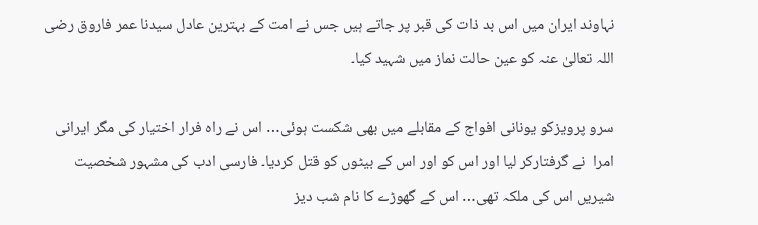نہاوند ایران میں اس بد ذات کی قبر پر جاتے ہیں جس نے امت کے بہترین عادل سیدنا عمر فاروق رضی اللہ تعالیٰ عنہ کو عین حالت نماز میں شہید کیا۔

سرو پرویزکو یونانی افواج کے مقابلے میں بھی شکست ہوئی… اس نے راہ فرار اختیار کی مگر ایرانی امرا  نے گرفتارکر لیا اور اس کو اور اس کے بیٹوں کو قتل کردیا۔ فارسی ادب کی مشہور شخصیت شیریں اس کی ملکہ تھی… اس کے گھوڑے کا نام شب دیز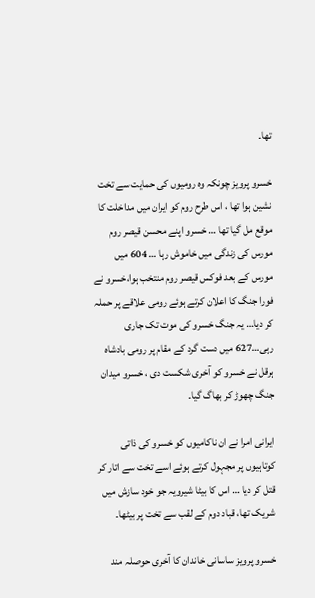تھا۔

خسرو پرویز چونکہ وہ رومیوں کی حمایت سے تخت نشین ہوا تھا ، اس طرح روم کو ایران میں مداخلت کا موقع مل گیا تھا … خسرو اپنے محسن قیصر روم مورس کی زندگی میں خاموش رہا … 604 میں مورس کے بعد فوکس قیصر روم منتخب ہوا،خسرو نے فورا جنگ کا اعلان کرتے ہوئے رومی علاقے پر حملہ کر دیا… یہ جنگ خسرو کی موت تک جاری رہی…627 میں دست گرد کے مقام پر رومی بادشاہ ہرقل نے خسرو کو آخری شکست دی ، خسرو میدان جنگ چھوڑ کر بھاگ گیا۔

ایرانی امرا نے ان ناکامیوں کو خسرو کی ذاتی کوتاہیوں پر مجہول کرتے ہوئے اسے تخت سے اتار کر قتل کر دیا … اس کا بیٹا شیرویہ جو خود سازش میں شریک تھا، قباد دوم کے لقب سے تخت پر بیٹھا۔

خسرو پرویز ساسانی خاندان کا آخری حوصلہ مند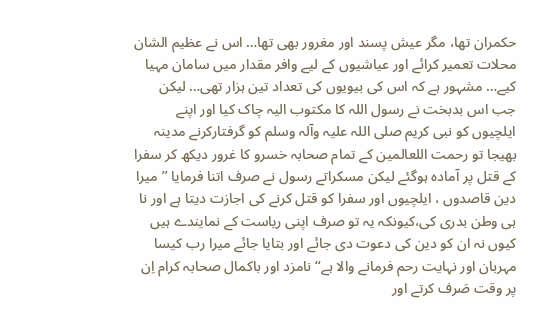حکمران تھا، مگر عیش پسند اور مغرور بھی تھا… اس نے عظیم الشان محلات تعمیر کرائے اور عیاشیوں کے لیے وافر مقدار میں سامان مہیا کیے… مشہور ہے کہ اس کی بیویوں کی تعداد تین ہزار تھی… لیکن جب اس بدبخت نے رسول اللہ کا مکتوب الیہ چاک کیا اور اپنے ایلچیوں کو نبی کریم صلی اللہ علیہ وآلہ وسلم کو گرفتارکرنے مدینہ بھیجا تو رحمت اللعالمین کے تمام صحابہ خسرو کا غرور دیکھ کر سفرا کے قتل پر آمادہ ہوگئے لیکن مسکراتے رسول نے صرف اتنا فرمایا ’’ میرا دین قاصدوں ، ایلچیوں اور سفرا کو قتل کرنے کی اجازت دیتا ہے اور نا ہی وطن بدری کی،کیونکہ یہ تو صرف اپنی ریاست کے نمایندے ہیں کیوں نہ ان کو دین کی دعوت دی جائے اور بتایا جائے میرا رب کیسا مہربان اور نہایت رحم فرمانے والا ہے‘‘ نامزد اور باکمال صحابہ کرام اِن پر وقت صَرف کرتے اور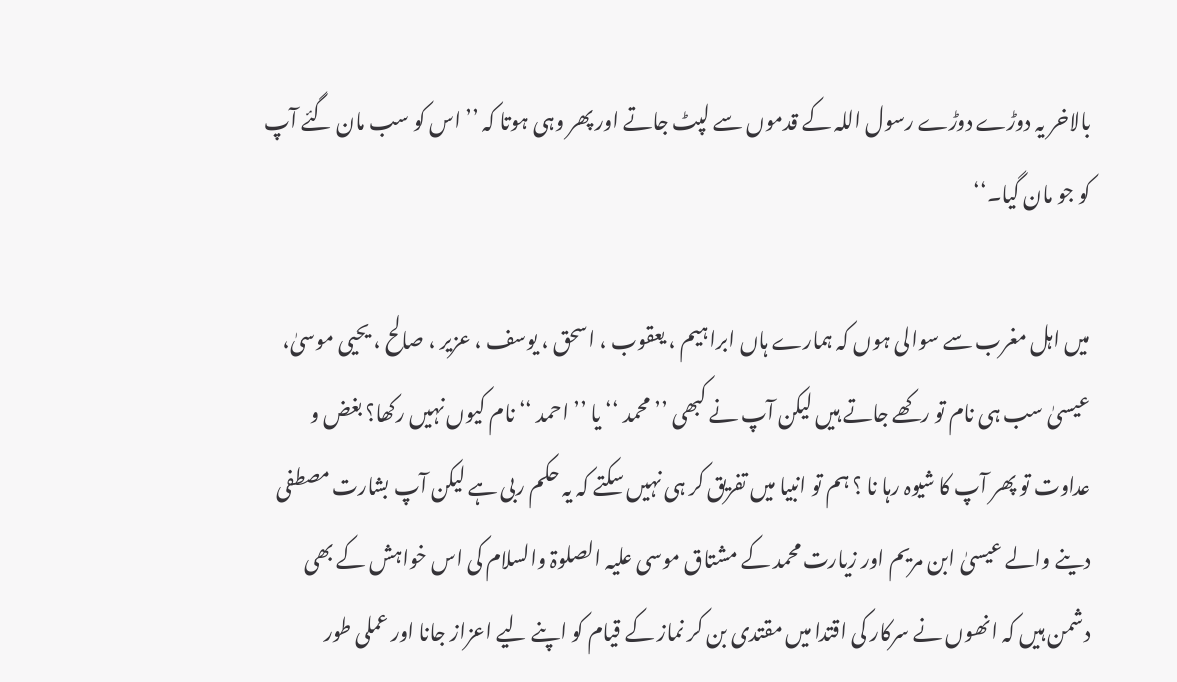بالاخر یہ دوڑے دوڑے رسول اللہ کے قدموں سے لپٹ جاتے اور پھر وہی ہوتا کہ ’’ اس کو سب مان گئے آپ کو جو مان گیا۔‘‘

میں اہل مغرب سے سوالی ہوں کہ ہمارے ہاں ابراہیم ، یعقوب ، اسحق ، یوسف ، عزیر ، صالح ، یحیی موسیٰ، عیسیٰ سب ہی نام تو رکھے جاتے ہیں لیکن آپ نے کبھی ’’ محمد ‘‘ یا ’’ احمد ‘‘ نام کیوں نہیں رکھا؟ بغض و عداوت تو پھر آپ کا شیوہ رہا نا ؟ ہم تو انبیا میں تفریق کر ہی نہیں سکتے کہ یہ حکم ربی ہے لیکن آپ بشارت مصطفی دینے والے عیسیٰ ابن مریم اور زیارت محمد کے مشتاق موسی علیہ الصلوۃ والسلام کی اس خواہش کے بھی دشمن ہیں کہ انھوں نے سرکار کی اقتدا میں مقتدی بن کر نماز کے قیام کو اپنے لیے اعزاز جانا اور عملی طور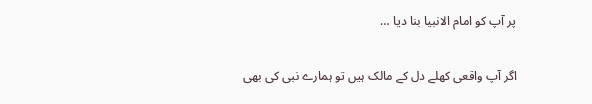پر آپ کو امام الانبیا بنا دیا …

اگر آپ واقعی کھلے دل کے مالک ہیں تو ہمارے نبی کی بھی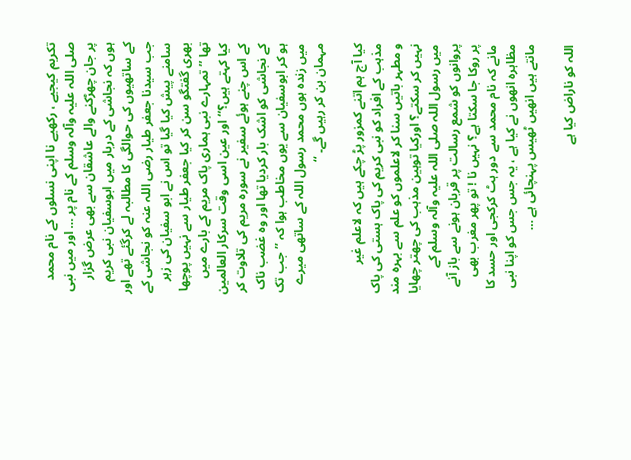تکریم کیجیے ، رکھیے نا اپنی نسلوں کے نام محمد صلی اللہ علیہ وآلہ وسلم کے نام پر … اور میں نبی پر جان چھڑکنے والے عاشقان سے بھی عرض گزار ہوں کہ نجاشی کے دربار میں ابوسفیان نبی کریم کے ساتھیوں کی حوالگی کا مطالبہ لے کرگئے تھے اور جب سیدنا جعفر طیار رضی اللہ عنہ کو نجاشی کے سامنے پیش کیا گیا تو اس نے ابو سفیان کی زہر بھری گفتگو سن کر کیا جعفر طیار سے نہیں پوچھا تھا ’’ تمہارے نبی ہماری پاک مریم کے بارے میں کیا کہتے ہیں؟‘‘ اور عین اسی وقت سرکار العالمین کے اس چنے ہوئے سفیر نے سورہ مریم کی تلاوت کر کے نجاشی کو اشک بار کردیا تھا اور وہ غضب ناک ہو کر ابوسفیان سے یوں مخاطب ہوا کہ ’’جب تک میں زندہ ہوں محمد رسول اللہ کے ساتھی میرے مہمان بن کر رہیں گے۔ ‘‘

کیا آج ہم اتنے کمزور پڑ چکے ہیں کہ لاعلم غیر مذہب کے افراد کو نبی کریم کی پاک ہستی کی پاک و مطہر باتیں سنا کر لاعلموں کو علم سے بہرہ مند نہیں کر سکتے؟ اورکیا توہین مذہب کی چھتر چھایا میں رسول اللہ صلی اللہ علیہ وآلہ وسلم کے پروانوں کو شمع رسالت پر قربان ہونے سے باز آنے پر روکا جا سکتا ہے؟ نہیں نا ! تو پھر مغرب بھی مانے کہ نام محمد سے دور ہٹ کرکجی اور حسد کا مظاہرہ انھوں نے کیا ہے ، یہ جس جس کو اپنا نبی مانتے ہیں انھیں ٹھیس پہنچائی ہے …

اللہ کو ناراض کیا ہے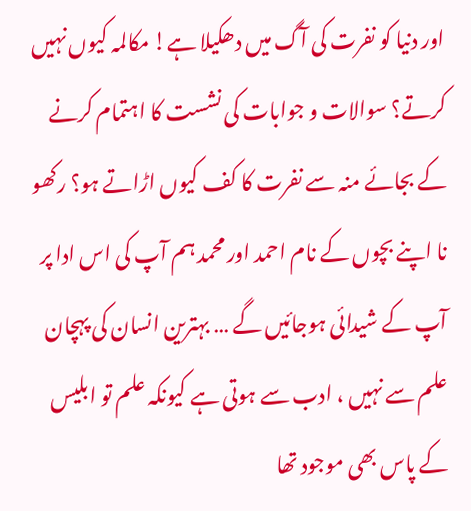اور دنیا کو نفرت کی آگ میں دھکیلا ہے! مکالمہ کیوں نہیں کرتے؟ سوالات و جوابات کی نشست کا اہتمام کرنے کے بجائے منہ سے نفرت کا کف کیوں اڑاتے ہو؟ رکھو نا اپنے بچوں کے نام احمد اور محمد ہم آپ کی اس ادا پر آپ کے شیدائی ہوجائیں گے … بہترین انسان کی پہچان علم سے نہیں ، ادب سے ہوتی ہے کیونکہ علم تو ابلیس کے پاس بھی موجود تھا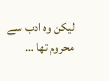لیکن وہ ادب سے محروم تھا …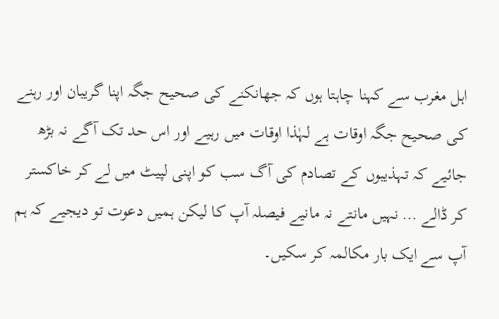اہل مغرب سے کہنا چاہتا ہوں کہ جھانکنے کی صحیح جگہ اپنا گریبان اور رہنے کی صحیح جگہ اوقات ہے لہٰذا اوقات میں رہیے اور اس حد تک آگے نہ بڑھ جائیے کہ تہذیبوں کے تصادم کی آگ سب کو اپنی لپیٹ میں لے کر خاکستر کر ڈالے … نہیں مانتے نہ مانیے فیصلہ آپ کا لیکن ہمیں دعوت تو دیجیے کہ ہم آپ سے ایک بار مکالمہ کر سکیں۔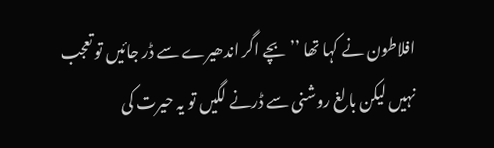افلاطون نے کہا تھا ’’بچے اگر اندھیرے سے ڈر جائیں تو تعجب نہیں لیکن بالغ روشنی سے ڈرنے لگیں تو یہ حیرت کی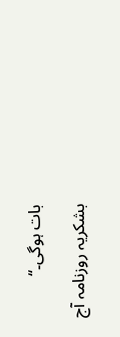بات ہوگی۔‘‘

بشکریہ روزنامہ آج